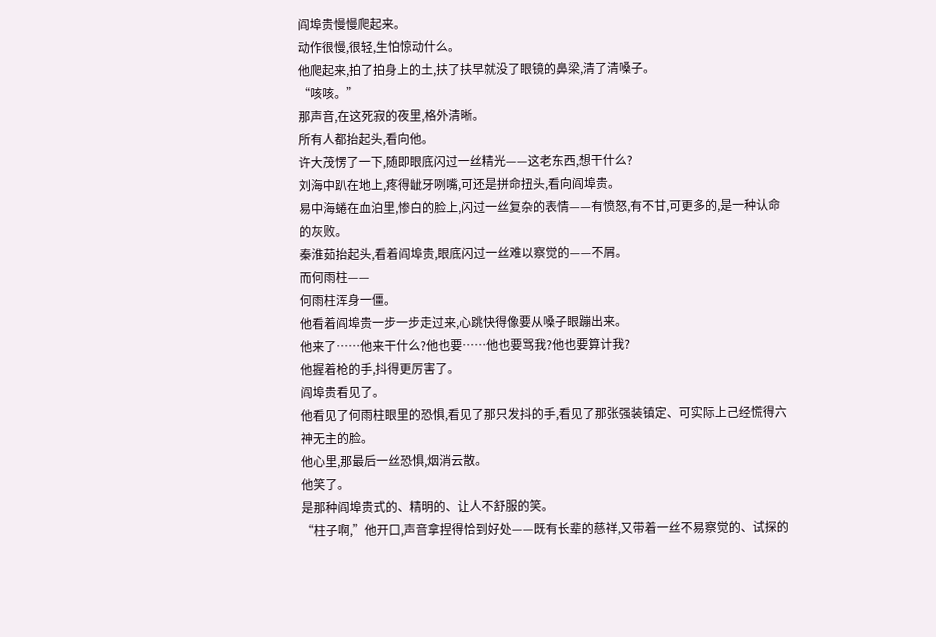阎埠贵慢慢爬起来。
动作很慢,很轻,生怕惊动什么。
他爬起来,拍了拍身上的土,扶了扶早就没了眼镜的鼻梁,清了清嗓子。
“咳咳。”
那声音,在这死寂的夜里,格外清晰。
所有人都抬起头,看向他。
许大茂愣了一下,随即眼底闪过一丝精光——这老东西,想干什么?
刘海中趴在地上,疼得龇牙咧嘴,可还是拼命扭头,看向阎埠贵。
易中海蜷在血泊里,惨白的脸上,闪过一丝复杂的表情——有愤怒,有不甘,可更多的,是一种认命的灰败。
秦淮茹抬起头,看着阎埠贵,眼底闪过一丝难以察觉的——不屑。
而何雨柱——
何雨柱浑身一僵。
他看着阎埠贵一步一步走过来,心跳快得像要从嗓子眼蹦出来。
他来了……他来干什么?他也要……他也要骂我?他也要算计我?
他握着枪的手,抖得更厉害了。
阎埠贵看见了。
他看见了何雨柱眼里的恐惧,看见了那只发抖的手,看见了那张强装镇定、可实际上己经慌得六神无主的脸。
他心里,那最后一丝恐惧,烟消云散。
他笑了。
是那种阎埠贵式的、精明的、让人不舒服的笑。
“柱子啊,”他开口,声音拿捏得恰到好处——既有长辈的慈祥,又带着一丝不易察觉的、试探的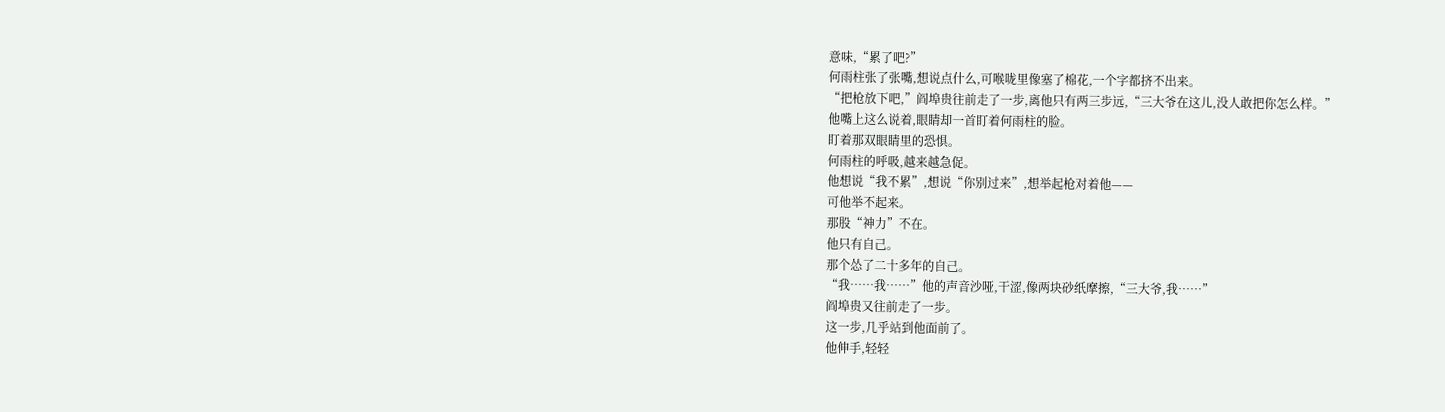意味,“累了吧?”
何雨柱张了张嘴,想说点什么,可喉咙里像塞了棉花,一个字都挤不出来。
“把枪放下吧,”阎埠贵往前走了一步,离他只有两三步远,“三大爷在这儿,没人敢把你怎么样。”
他嘴上这么说着,眼睛却一首盯着何雨柱的脸。
盯着那双眼睛里的恐惧。
何雨柱的呼吸,越来越急促。
他想说“我不累”,想说“你别过来”,想举起枪对着他——
可他举不起来。
那股“神力”不在。
他只有自己。
那个怂了二十多年的自己。
“我……我……”他的声音沙哑,干涩,像两块砂纸摩擦,“三大爷,我……”
阎埠贵又往前走了一步。
这一步,几乎站到他面前了。
他伸手,轻轻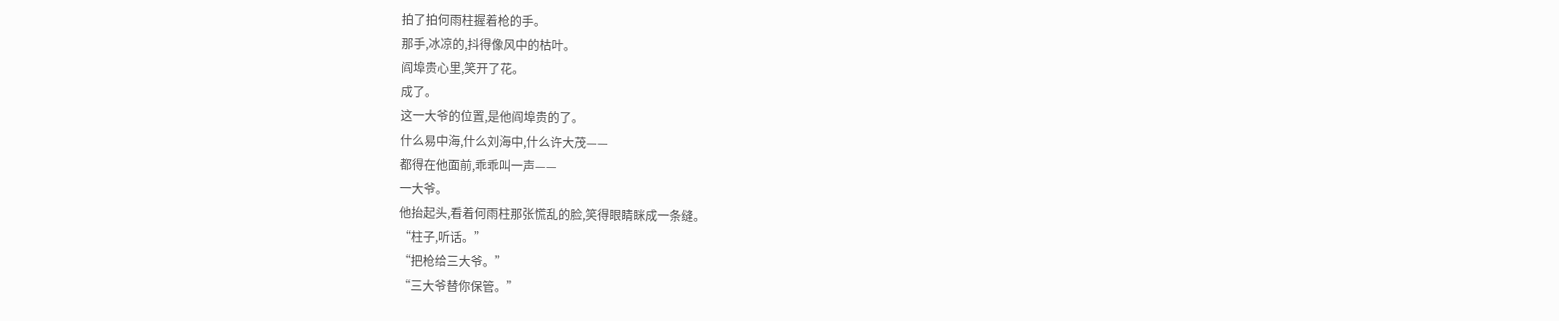拍了拍何雨柱握着枪的手。
那手,冰凉的,抖得像风中的枯叶。
阎埠贵心里,笑开了花。
成了。
这一大爷的位置,是他阎埠贵的了。
什么易中海,什么刘海中,什么许大茂——
都得在他面前,乖乖叫一声——
一大爷。
他抬起头,看着何雨柱那张慌乱的脸,笑得眼睛眯成一条缝。
“柱子,听话。”
“把枪给三大爷。”
“三大爷替你保管。”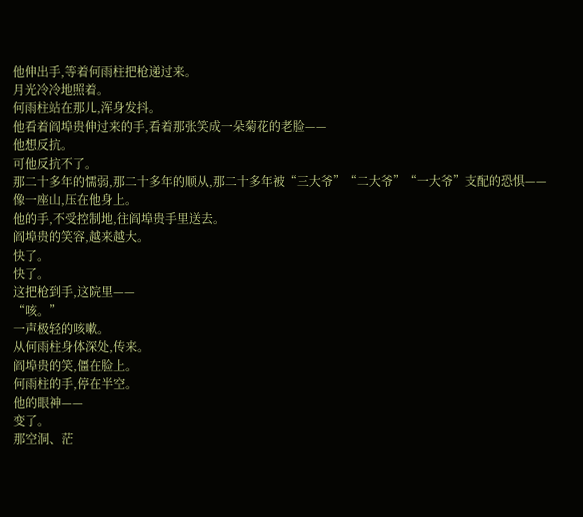他伸出手,等着何雨柱把枪递过来。
月光冷冷地照着。
何雨柱站在那儿,浑身发抖。
他看着阎埠贵伸过来的手,看着那张笑成一朵菊花的老脸——
他想反抗。
可他反抗不了。
那二十多年的懦弱,那二十多年的顺从,那二十多年被“三大爷”“二大爷”“一大爷”支配的恐惧——
像一座山,压在他身上。
他的手,不受控制地,往阎埠贵手里送去。
阎埠贵的笑容,越来越大。
快了。
快了。
这把枪到手,这院里——
“咳。”
一声极轻的咳嗽。
从何雨柱身体深处,传来。
阎埠贵的笑,僵在脸上。
何雨柱的手,停在半空。
他的眼神——
变了。
那空洞、茫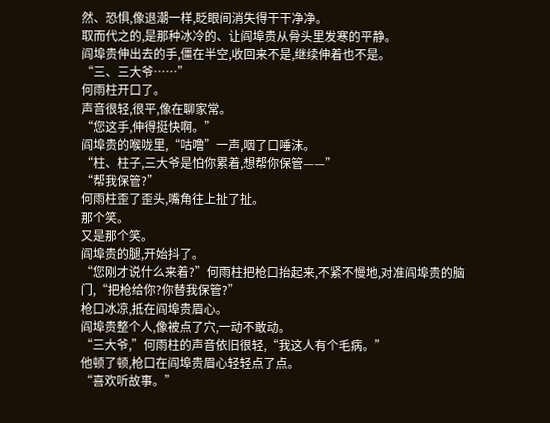然、恐惧,像退潮一样,眨眼间消失得干干净净。
取而代之的,是那种冰冷的、让阎埠贵从骨头里发寒的平静。
阎埠贵伸出去的手,僵在半空,收回来不是,继续伸着也不是。
“三、三大爷……”
何雨柱开口了。
声音很轻,很平,像在聊家常。
“您这手,伸得挺快啊。”
阎埠贵的喉咙里,“咕噜”一声,咽了口唾沫。
“柱、柱子,三大爷是怕你累着,想帮你保管——”
“帮我保管?”
何雨柱歪了歪头,嘴角往上扯了扯。
那个笑。
又是那个笑。
阎埠贵的腿,开始抖了。
“您刚才说什么来着?”何雨柱把枪口抬起来,不紧不慢地,对准阎埠贵的脑门,“把枪给你?你替我保管?”
枪口冰凉,抵在阎埠贵眉心。
阎埠贵整个人,像被点了穴,一动不敢动。
“三大爷,”何雨柱的声音依旧很轻,“我这人有个毛病。”
他顿了顿,枪口在阎埠贵眉心轻轻点了点。
“喜欢听故事。”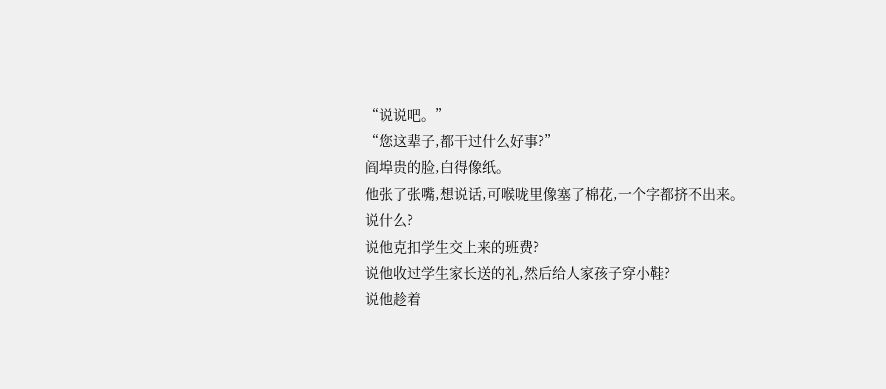“说说吧。”
“您这辈子,都干过什么好事?”
阎埠贵的脸,白得像纸。
他张了张嘴,想说话,可喉咙里像塞了棉花,一个字都挤不出来。
说什么?
说他克扣学生交上来的班费?
说他收过学生家长送的礼,然后给人家孩子穿小鞋?
说他趁着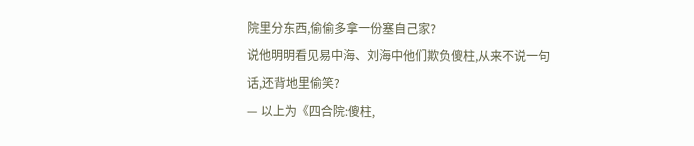院里分东西,偷偷多拿一份塞自己家?
说他明明看见易中海、刘海中他们欺负傻柱,从来不说一句话,还背地里偷笑?
— 以上为《四合院:傻柱,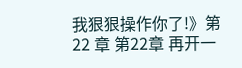我狠狠操作你了!》第 22 章 第22章 再开一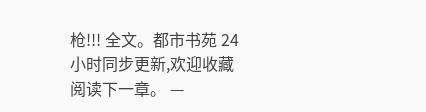枪!!! 全文。都市书苑 24 小时同步更新,欢迎收藏阅读下一章。 —